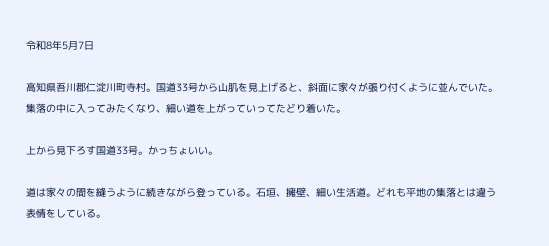令和8年5月7日

高知県吾川郡仁淀川町寺村。国道33号から山肌を見上げると、斜面に家々が張り付くように並んでいた。集落の中に入ってみたくなり、細い道を上がっていってたどり着いた。

上から見下ろす国道33号。かっちょいい。

道は家々の間を縫うように続きながら登っている。石垣、擁壁、細い生活道。どれも平地の集落とは違う表情をしている。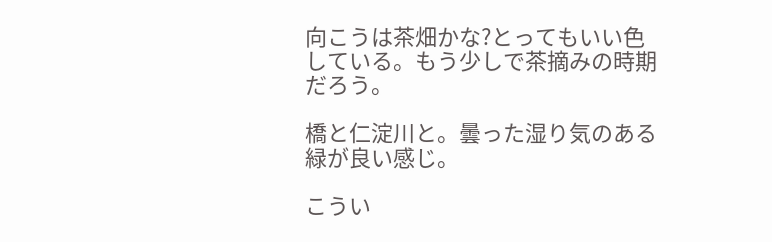向こうは茶畑かな?とってもいい色している。もう少しで茶摘みの時期だろう。

橋と仁淀川と。曇った湿り気のある緑が良い感じ。

こうい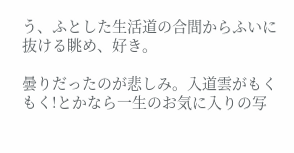う、ふとした生活道の合間からふいに抜ける眺め、好き。

曇りだったのが悲しみ。入道雲がもくもく!とかなら一生のお気に入りの写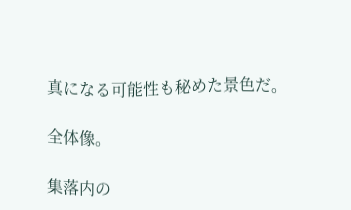真になる可能性も秘めた景色だ。

全体像。

集落内の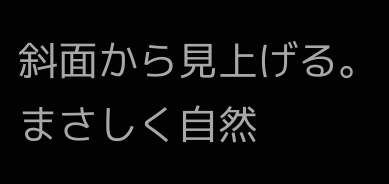斜面から見上げる。まさしく自然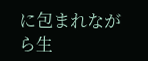に包まれながら生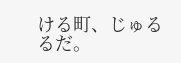ける町、じゅるるだ。